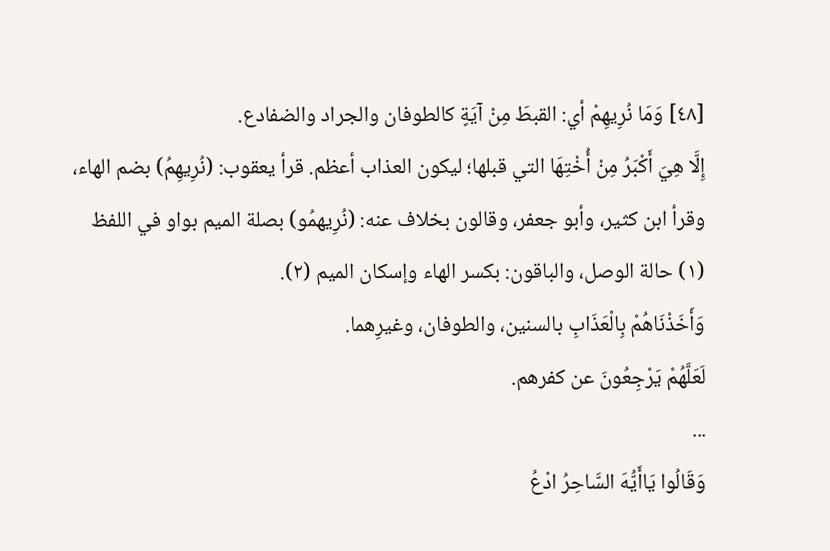[٤٨] وَمَا نُرِيهِمْ أي: القبطَ مِنْ آيَةٍ كالطوفان والجراد والضفادع.
إِلَّا هِيَ أَكْبَرُ مِنْ أُخْتِهَا التي قبلها؛ ليكون العذاب أعظم. قرأ يعقوب: (نُرِيهِمُ) بضم الهاء، وقرأ ابن كثير، وأبو جعفر، وقالون بخلاف عنه: (نُرِيهمُو) بصلة الميم بواو في اللفظ (١) حالة الوصل، والباقون: بكسر الهاء وإسكان الميم (٢).
وَأَخَذْنَاهُمْ بِالْعَذَابِ بالسنين، والطوفان، وغيرِهما.
لَعَلَّهُمْ يَرْجِعُونَ عن كفرهم.
...
وَقَالُوا يَاأَيُّهَ السَّاحِرُ ادْعُ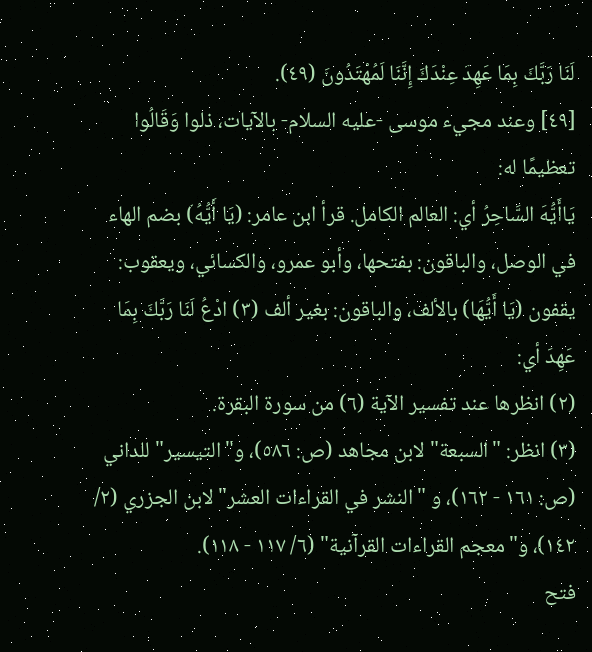لَنَا رَبَّكَ بِمَا عَهِدَ عِنْدَكَ إِنَّنَا لَمُهْتَدُونَ (٤٩).
[٤٩] وعند مجيء موسى -عليه السلام- بالآيات، ذلوا وَقَالُوا تعظيمًا له:
يَاأَيُّهَ السَّاحِرُ أي: العالم الكامل. قرأ ابن عامر: (يَا أَيُّهُ) بضم الهاء في الوصل، والباقون: بفتحها، وأبو عمرو، والكسائي، ويعقوب: يقفون (يَا أَيُّهَا) بالألف، والباقون: بغير ألف (٣) ادْعُ لَنَا رَبَّكَ بِمَا عَهِدَ أي:
(٢) انظرها عند تفسير الآية (٦) من سورة البقرة.
(٣) انظر: "السبعة" لابن مجاهد (ص: ٥٨٦)، و"التيسير" للداني (ص: ١٦١ - ١٦٢)، و "النشر في القراءات العشر" لابن الجزري (٢/ ١٤٢)، و"معجم القراءات القرآنية" (٦/ ١١٧ - ١١٨).
فتح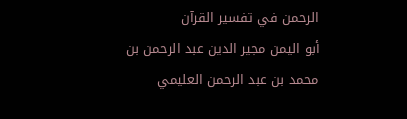الرحمن في تفسير القرآن
أبو اليمن مجير الدين عبد الرحمن بن محمد بن عبد الرحمن العليمي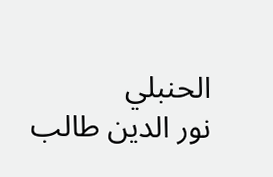الحنبلي
نور الدين طالب